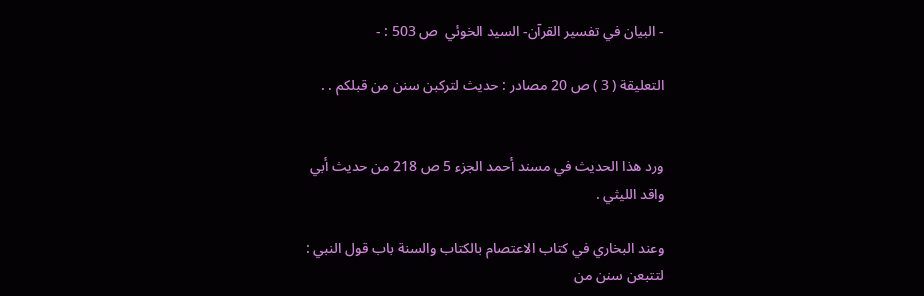- البيان في تفسير القرآن- السيد الخوئي  ص 503 : -

التعليقة ( 3 ) ص 20 مصادر : حديث لتركبن سنن من قبلكم . .


ورد هذا الحديث في مسند أحمد الجزء 5 ص 218 من حديث أبي واقد الليثي .

وعند البخاري في كتاب الاعتصام بالكتاب والسنة باب قول النبي : لتتبعن سنن من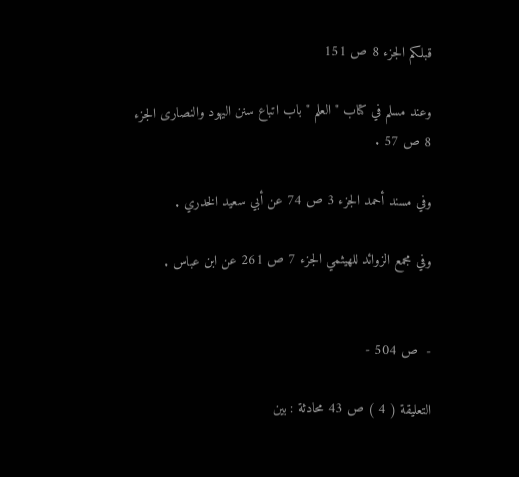قبلكم الجزء 8 ص 151

وعند مسلم في كتاب " العلم " باب اتباع سنن اليهود والنصارى الجزء 8 ص 57 .

وفي مسند أحمد الجزء 3 ص 74 عن أبي سعيد الخدري .

وفي مجمع الزوائد للهيثمي الجزء 7 ص 261 عن ابن عباس .


-  ص 504 -

التعليقة ( 4 ) ص 43 محادثة : بين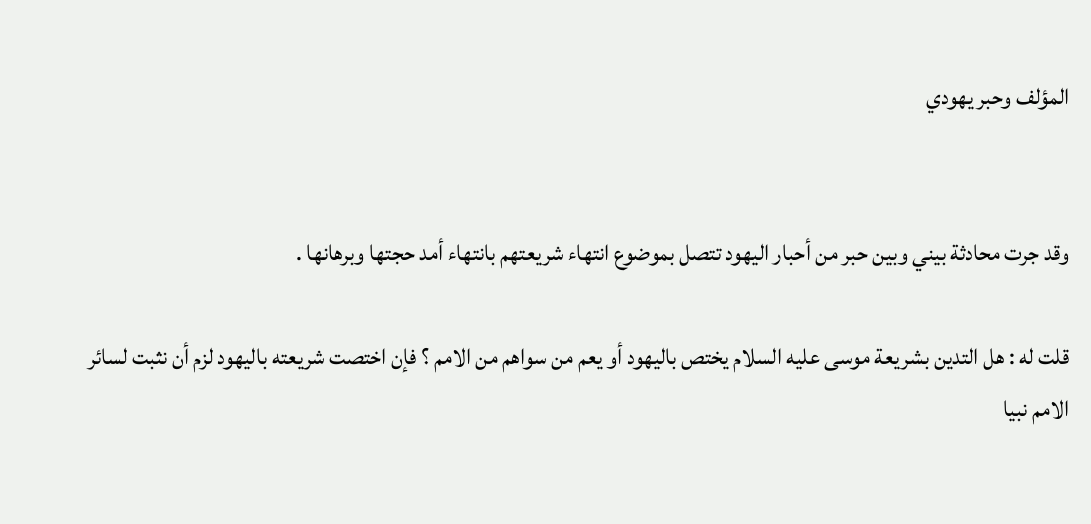المؤلف وحبر يهودي


وقد جرت محادثة بيني وبين حبر من أحبار اليهود تتصل بموضوع انتهاء شريعتهم بانتهاء أمد حجتها وبرهانها .

قلت له : هل التدين بشريعة موسى عليه السلام يختص باليهود أو يعم من سواهم من الامم ؟ فإن اختصت شريعته باليهود لزم أن نثبت لسائر الامم نبيا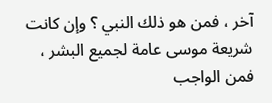آخر ، فمن هو ذلك النبي ؟ وإن كانت شريعة موسى عامة لجميع البشر ، فمن الواجب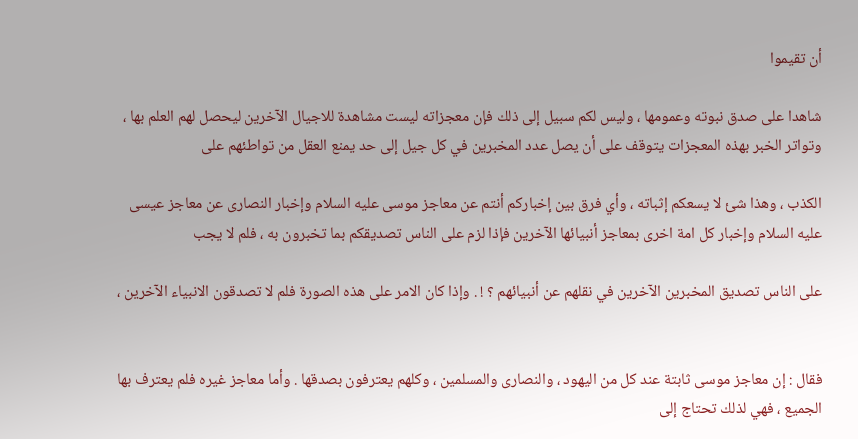أن تقيموا

شاهدا على صدق نبوته وعمومها ، وليس لكم سبيل إلى ذلك فإن معجزاته ليست مشاهدة للاجيال الآخرين ليحصل لهم العلم بها ، وتواتر الخبر بهذه المعجزات يتوقف على أن يصل عدد المخبرين في كل جيل إلى حد يمنع العقل من تواطئهم على

الكذب ، وهذا شئ لا يسعكم إثباته ، وأي فرق بين إخباركم أنتم عن معاجز موسى عليه السلام وإخبار النصارى عن معاجز عيسى عليه السلام وإخبار كل امة اخرى بمعاجز أنبيائها الآخرين فإذا لزم على الناس تصديقكم بما تخبرون به ، فلم لا يجب

على الناس تصديق المخبرين الآخرين في نقلهم عن أنبيائهم ؟ ! . وإذا كان الامر على هذه الصورة فلم لا تصدقون الانبياء الآخرين ،


فقال : إن معاجز موسى ثابتة عند كل من اليهود ، والنصارى والمسلمين ، وكلهم يعترفون بصدقها . وأما معاجز غيره فلم يعترف بها الجميع ، فهي لذلك تحتاج إلى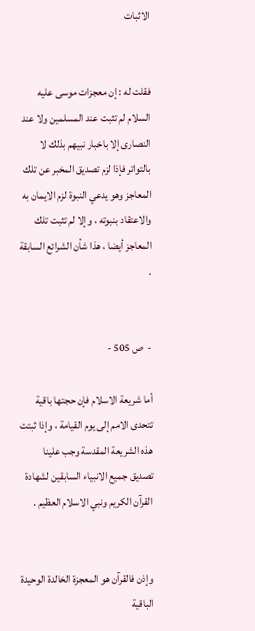الاثبات


فقلت له : إن معجزات موسى عليه السلام لم تثبت عند المسلمين ولا عند النصارى إلا باخبار نبيهم بذلك لا بالتواتر فإذا لزم تصديق المخبر عن تلك المعاجز وهو يدعي النبوة لزم الايمان به والاعتقاد بنبوته ، وإلا لم تثبت تلك المعاجز أيضا ، هذا شأن الشرائع السابقة .


-  ص 505 -

أما شريعة الاسلام فإن حجتها باقية تتحدى الامم إلى يوم القيامة ، وإذا ثبتت هذه الشريعة المقدسة وجب علينا تصديق جميع الانبياء السابقين لشهادة القرآن الكريم ونبي الاسلام العظيم .


وإذن فالقرآن هو المعجزة الخالدة الوحيدة الباقية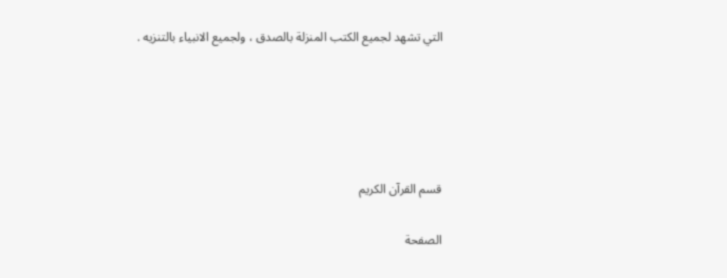التي تشهد لجميع الكتب المنزلة بالصدق ، ولجميع الانبياء بالتنزيه .





قسم القرآن الكريم

الصفحة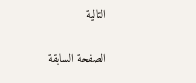التالية

الصفحة السابقة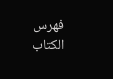فهرس الكتاب